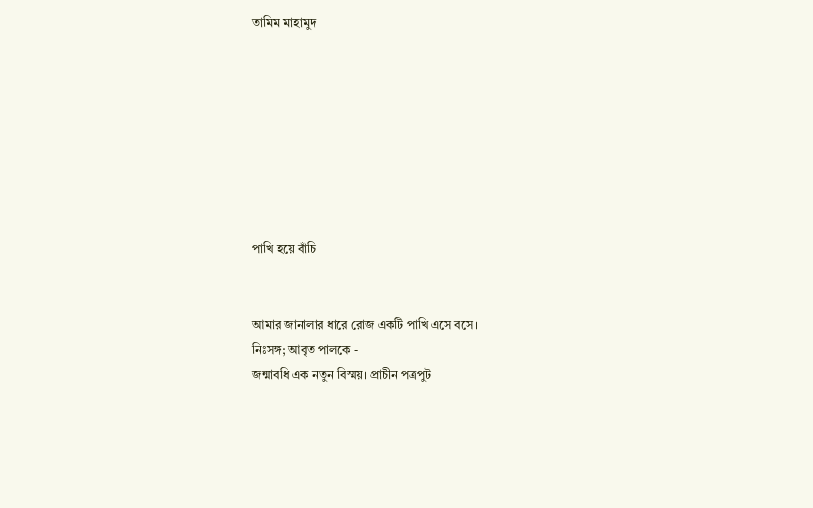তামিম মাহামুদ








পাখি হয়ে বাঁচি


আমার জানালার ধারে রোজ একটি পাখি এসে বসে।
নিঃসঙ্গ; আবৃত পালকে -
জন্মাবধি এক নতুন বিস্ময়। প্রাচীন পত্রপুট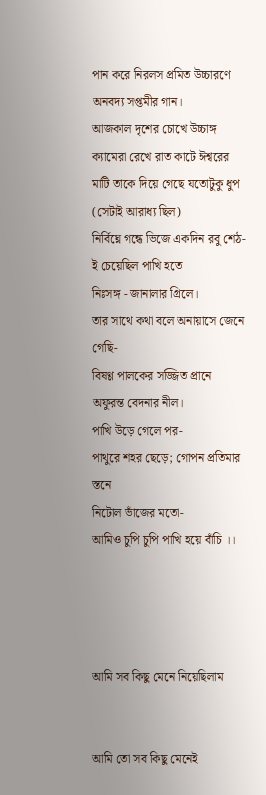পান করে নিরলস প্রমিত উচ্চারণে অনবদ্য সপ্তমীর গান।
আজকাল দৃশের চোখে উচ্চাঙ্গ ক্যামেরা রেখে রাত কাটে ঈশ্বরের
মাটি তাকে দিয়ে গেছে যতোটুকু ধুপ
(সেটাই আরাধ্য ছিল)
নির্বিঘ্নে গন্ধে ভিজে একদিন রবু শেঠ-ই চেয়েছিল পাখি হতে
নিঃসঙ্গ - জানালার গ্রিলে।
তার সাথে কথা বলে অনায়াসে জেনে গেছি-
বিষণ্ণ পালকের সজ্জিত প্রানে অফুরন্ত বেদনার নীল।
পাখি উড়ে গেলে পর-
পাথুরে শহর ছেড়ে; গোপন প্রতিমার স্তনে
নিটোল ভাঁজের মতো-
আমিও চুপি চুপি পাখি হয়ে বাঁচি ।।




আমি সব কিছু মেনে নিয়েছিলাম


আমি তো সব কিছু মেনেই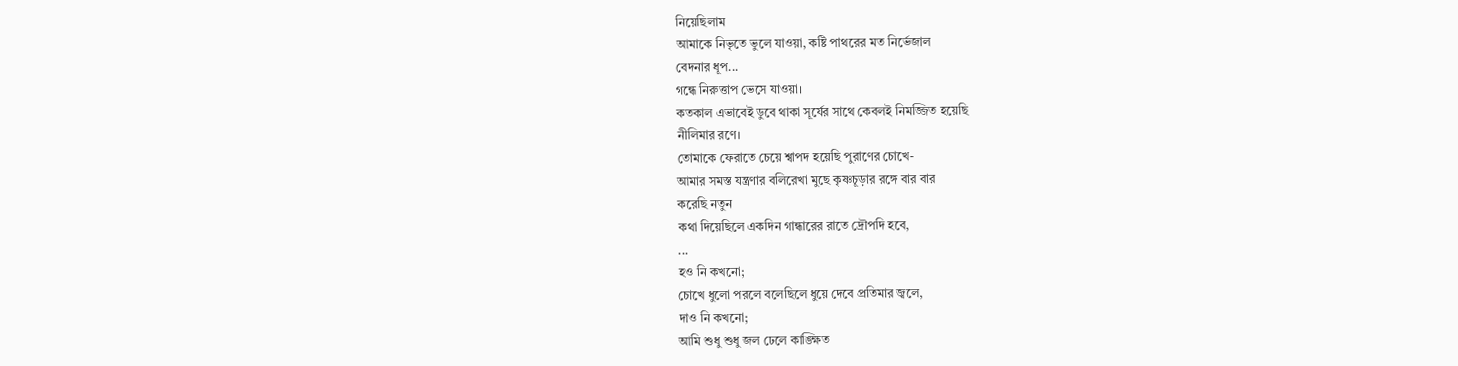নিয়েছিলাম
আমাকে নিভৃতে ভুলে যাওয়া, কষ্টি পাথরের মত নির্ভেজাল
বেদনার ধূপ...
গন্ধে নিরুত্তাপ ভেসে যাওয়া।
কতকাল এভাবেই ডুবে থাকা সূর্যের সাথে কেবলই নিমজ্জিত হয়েছি
নীলিমার রণে।
তোমাকে ফেরাতে চেয়ে শ্বাপদ হয়েছি পুরাণের চোখে-
আমার সমস্ত যন্ত্রণার বলিরেখা মুছে কৃষ্ণচূড়ার রঙ্গে বার বার
করেছি নতুন
কথা দিয়েছিলে একদিন গান্ধারের রাতে দ্রৌপদি হবে,
...
হও নি কখনো;
চোখে ধুলো পরলে বলেছিলে ধুয়ে দেবে প্রতিমার জ্বলে,
দাও নি কখনো;
আমি শুধু শুধু জল ঢেলে কাঙ্ক্ষিত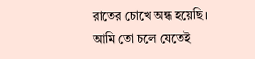রাতের চোখে অন্ধ হয়েছি।
আমি তো চলে যেতেই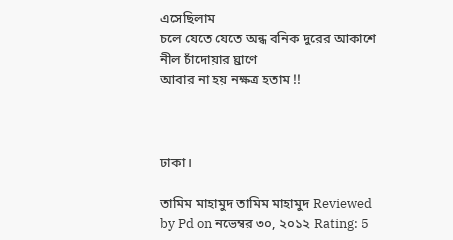এসেছিলাম
চলে যেতে যেতে অন্ধ বনিক দুরের আকাশে নীল চাঁদোয়ার ঘ্রাণে
আবার না হয় নক্ষত্র হতাম !!



ঢাকা।

তামিম মাহামুদ তামিম মাহামুদ Reviewed by Pd on নভেম্বর ৩০, ২০১২ Rating: 5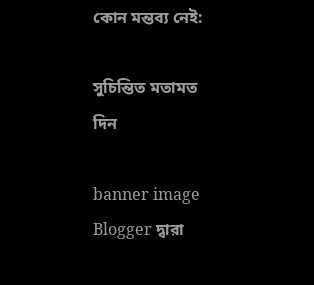কোন মন্তব্য নেই:

সুচিন্তিত মতামত দিন

banner image
Blogger দ্বারা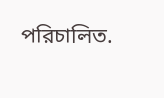পরিচালিত.